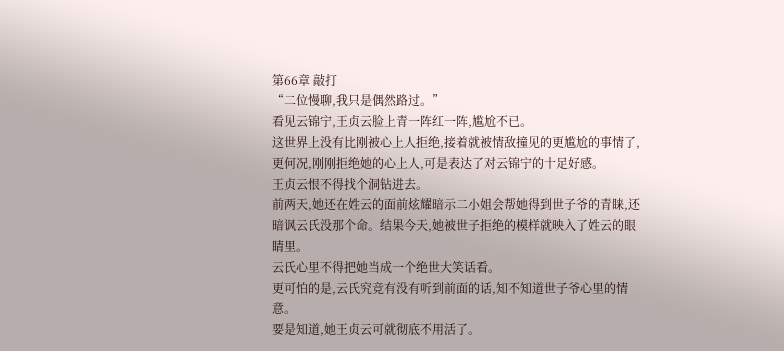第66章 敲打
“二位慢聊,我只是偶然路过。”
看见云锦宁,王贞云脸上青一阵红一阵,尴尬不已。
这世界上没有比刚被心上人拒绝,接着就被情敌撞见的更尴尬的事情了,更何况,刚刚拒绝她的心上人,可是表达了对云锦宁的十足好感。
王贞云恨不得找个洞钻进去。
前两天,她还在姓云的面前炫耀暗示二小姐会帮她得到世子爷的青睐,还暗讽云氏没那个命。结果今天,她被世子拒绝的模样就映入了姓云的眼睛里。
云氏心里不得把她当成一个绝世大笑话看。
更可怕的是,云氏究竞有没有听到前面的话,知不知道世子爷心里的情意。
要是知道,她王贞云可就彻底不用活了。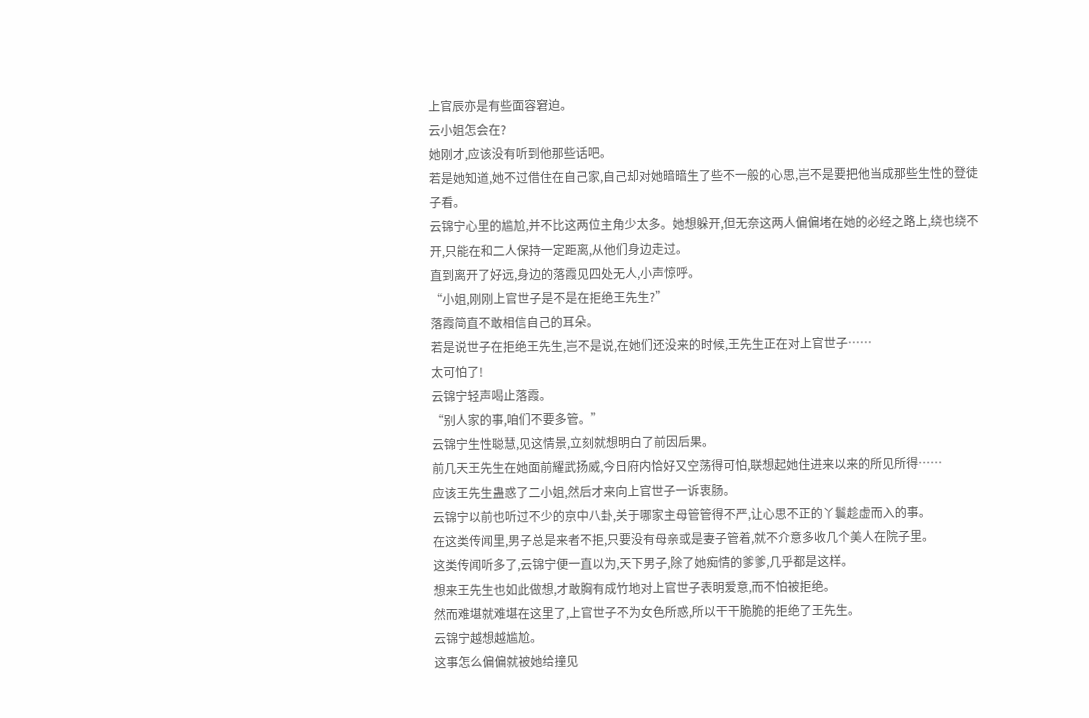上官辰亦是有些面容窘迫。
云小姐怎会在?
她刚才,应该没有听到他那些话吧。
若是她知道,她不过借住在自己家,自己却对她暗暗生了些不一般的心思,岂不是要把他当成那些生性的登徒子看。
云锦宁心里的尴尬,并不比这两位主角少太多。她想躲开,但无奈这两人偏偏堵在她的必经之路上,绕也绕不开,只能在和二人保持一定距离,从他们身边走过。
直到离开了好远,身边的落霞见四处无人,小声惊呼。
“小姐,刚刚上官世子是不是在拒绝王先生?”
落霞简直不敢相信自己的耳朵。
若是说世子在拒绝王先生,岂不是说,在她们还没来的时候,王先生正在对上官世子……
太可怕了!
云锦宁轻声喝止落霞。
“别人家的事,咱们不要多管。”
云锦宁生性聪慧,见这情景,立刻就想明白了前因后果。
前几天王先生在她面前耀武扬威,今日府内恰好又空荡得可怕,联想起她住进来以来的所见所得……
应该王先生蛊惑了二小姐,然后才来向上官世子一诉衷肠。
云锦宁以前也听过不少的京中八卦,关于哪家主母管管得不严,让心思不正的丫鬟趁虚而入的事。
在这类传闻里,男子总是来者不拒,只要没有母亲或是妻子管着,就不介意多收几个美人在院子里。
这类传闻听多了,云锦宁便一直以为,天下男子,除了她痴情的爹爹,几乎都是这样。
想来王先生也如此做想,才敢胸有成竹地对上官世子表明爱意,而不怕被拒绝。
然而难堪就难堪在这里了,上官世子不为女色所惑,所以干干脆脆的拒绝了王先生。
云锦宁越想越尴尬。
这事怎么偏偏就被她给撞见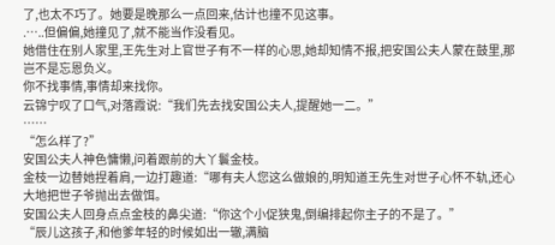了,也太不巧了。她要是晚那么一点回来,估计也撞不见这事。
.…..但偏偏,她撞见了,就不能当作没看见。
她借住在别人家里,王先生对上官世子有不一样的心思,她却知情不报,把安国公夫人蒙在鼓里,那岂不是忘恩负义。
你不找事情,事情却来找你。
云锦宁叹了口气,对落霞说:“我们先去找安国公夫人,提醒她一二。”
……
“怎么样了?”
安国公夫人神色慵懒,问着跟前的大丫鬟金枝。
金枝一边替她捏着肩,一边打趣道:“哪有夫人您这么做娘的,明知道王先生对世子心怀不轨,还心大地把世子爷抛出去做饵。
安国公夫人回身点点金枝的鼻尖道:“你这个小促狭鬼,倒编排起你主子的不是了。”
“辰儿这孩子,和他爹年轻的时候如出一辙,满脑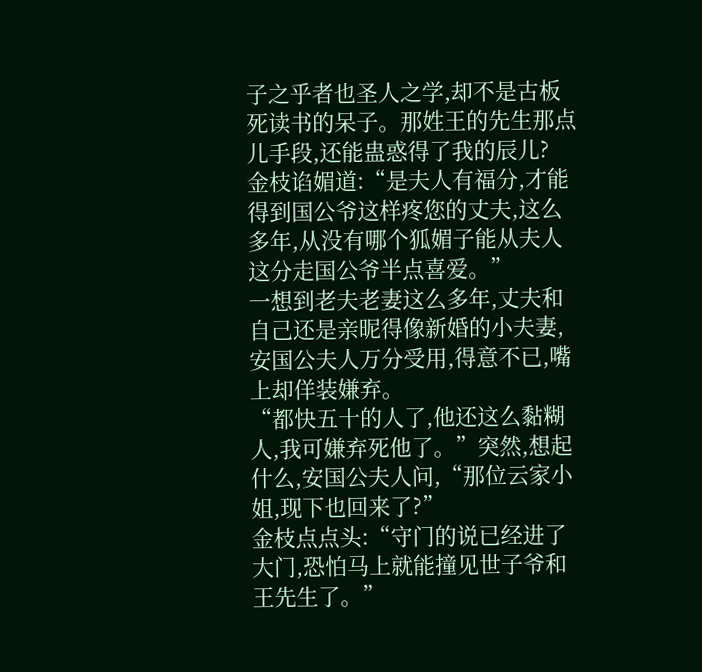子之乎者也圣人之学,却不是古板死读书的呆子。那姓王的先生那点儿手段,还能蛊惑得了我的辰儿?
金枝谄媚道:“是夫人有福分,才能得到国公爷这样疼您的丈夫,这么多年,从没有哪个狐媚子能从夫人这分走国公爷半点喜爱。”
一想到老夫老妻这么多年,丈夫和自己还是亲昵得像新婚的小夫妻,安国公夫人万分受用,得意不已,嘴上却佯装嫌弃。
“都快五十的人了,他还这么黏糊人,我可嫌弃死他了。”突然,想起什么,安国公夫人问,“那位云家小姐,现下也回来了?”
金枝点点头:“守门的说已经进了大门,恐怕马上就能撞见世子爷和王先生了。”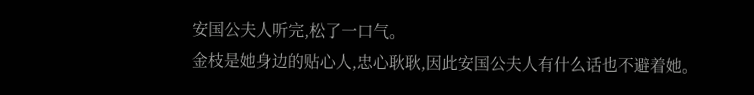安国公夫人听完,松了一口气。
金枝是她身边的贴心人,忠心耿耿,因此安国公夫人有什么话也不避着她。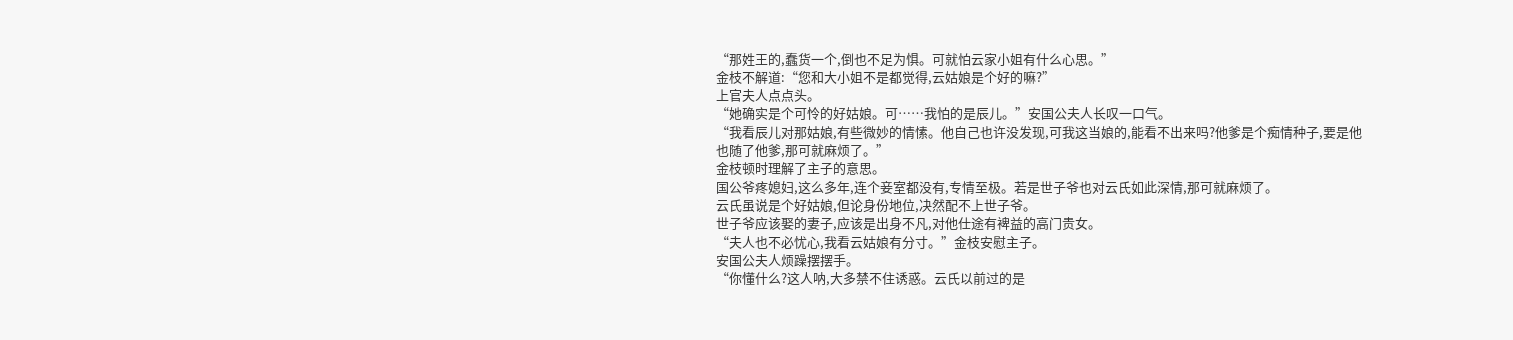“那姓王的,蠢货一个,倒也不足为惧。可就怕云家小姐有什么心思。”
金枝不解道:“您和大小姐不是都觉得,云姑娘是个好的嘛?”
上官夫人点点头。
“她确实是个可怜的好姑娘。可……我怕的是辰儿。”安国公夫人长叹一口气。
“我看辰儿对那姑娘,有些微妙的情愫。他自己也许没发现,可我这当娘的,能看不出来吗?他爹是个痴情种子,要是他也随了他爹,那可就麻烦了。”
金枝顿时理解了主子的意思。
国公爷疼媳妇,这么多年,连个妾室都没有,专情至极。若是世子爷也对云氏如此深情,那可就麻烦了。
云氏虽说是个好姑娘,但论身份地位,决然配不上世子爷。
世子爷应该娶的妻子,应该是出身不凡,对他仕途有裨益的高门贵女。
“夫人也不必忧心,我看云姑娘有分寸。”金枝安慰主子。
安国公夫人烦躁摆摆手。
“你懂什么?这人呐,大多禁不住诱惑。云氏以前过的是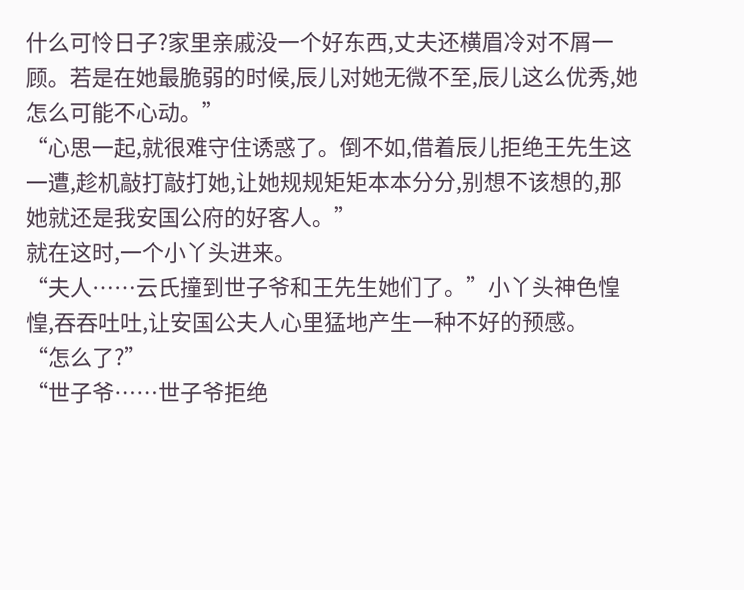什么可怜日子?家里亲戚没一个好东西,丈夫还横眉冷对不屑一顾。若是在她最脆弱的时候,辰儿对她无微不至,辰儿这么优秀,她怎么可能不心动。”
“心思一起,就很难守住诱惑了。倒不如,借着辰儿拒绝王先生这一遭,趁机敲打敲打她,让她规规矩矩本本分分,别想不该想的,那她就还是我安国公府的好客人。”
就在这时,一个小丫头进来。
“夫人……云氏撞到世子爷和王先生她们了。”小丫头神色惶惶,吞吞吐吐,让安国公夫人心里猛地产生一种不好的预感。
“怎么了?”
“世子爷……世子爷拒绝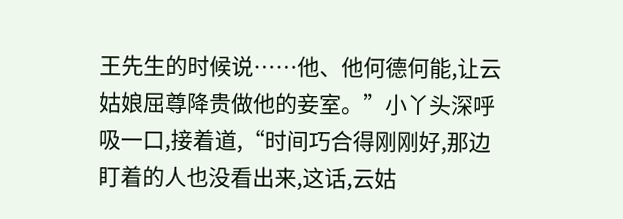王先生的时候说……他、他何德何能,让云姑娘屈尊降贵做他的妾室。”小丫头深呼吸一口,接着道,“时间巧合得刚刚好,那边盯着的人也没看出来,这话,云姑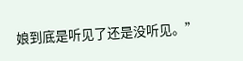娘到底是听见了还是没听见。”